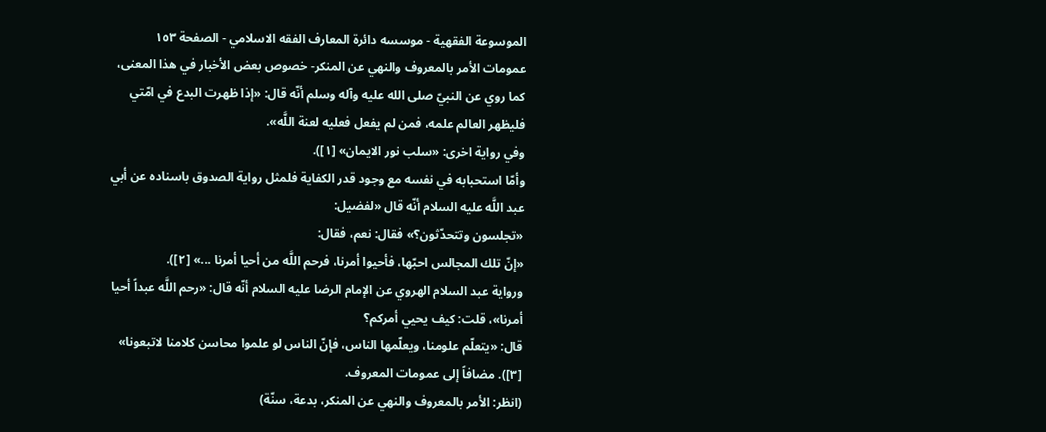الموسوعة الفقهية - موسسه دائرة المعارف الفقه الاسلامي - الصفحة ١٥٣
عمومات الأمر بالمعروف والنهي عن المنكر- خصوص بعض الأخبار في هذا المعنى، كما روي عن النبيّ صلى الله عليه وآله وسلم أنّه قال: «إذا ظهرت البدع في امّتي فليظهر العالم علمه، فمن لم يفعل فعليه لعنة اللَّه».
وفي رواية اخرى: «سلب نور الايمان» [١]).
وأمّا استحبابه في نفسه مع وجود قدر الكفاية فلمثل رواية الصدوق باسناده عن أبي عبد اللَّه عليه السلام أنّه قال «لفضيل:
«تجلسون وتتحدّثون؟» فقال: نعم، فقال:
«إنّ تلك المجالس احبّها، فأحيوا أمرنا، فرحم اللَّه من أحيا أمرنا ...» [٢]).
ورواية عبد السلام الهروي عن الإمام الرضا عليه السلام أنّه قال: «رحم اللَّه عبداً أحيا أمرنا»، قلت: كيف يحيي أمركم؟
قال: «يتعلّم علومنا، ويعلّمها الناس، فإنّ الناس لو علموا محاسن كلامنا لاتبعونا» [٣]). مضافاً إلى عمومات المعروف.
(انظر: الأمر بالمعروف والنهي عن المنكر، بدعة، سنّة)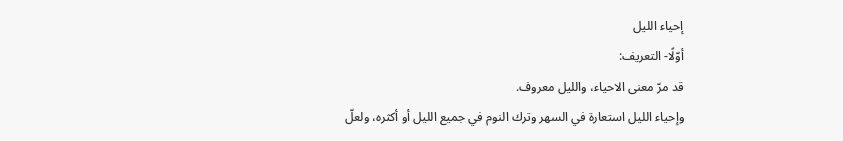إحياء الليل
أوّلًا- التعريف:
قد مرّ معنى الاحياء، والليل معروف.
وإحياء الليل استعارة في السهر وترك النوم في جميع الليل أو أكثره، ولعلّ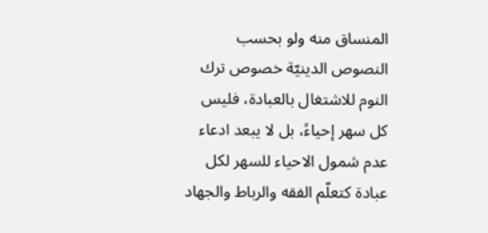المنساق منه ولو بحسب النصوص الدينيّة خصوص ترك النوم للاشتغال بالعبادة، فليس كل سهر إحياءً، بل لا يبعد ادعاء عدم شمول الاحياء للسهر لكل عبادة كتعلّم الفقه والرباط والجهاد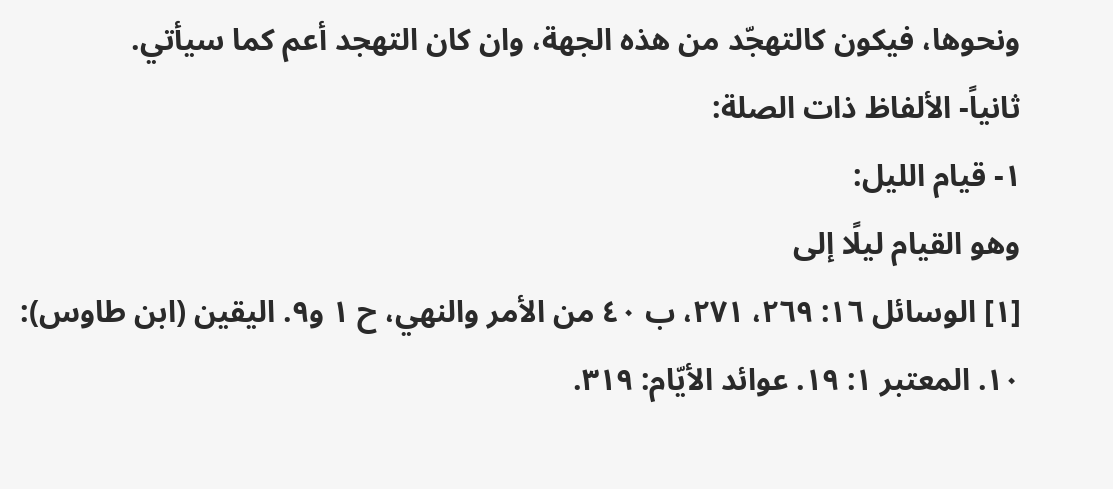ونحوها، فيكون كالتهجّد من هذه الجهة، وان كان التهجد أعم كما سيأتي.
ثانياً- الألفاظ ذات الصلة:
١- قيام الليل:
وهو القيام ليلًا إلى
[١] الوسائل ١٦: ٢٦٩، ٢٧١، ب ٤٠ من الأمر والنهي، ح ١ و٩. اليقين (ابن طاوس): ١٠. المعتبر ١: ١٩. عوائد الأيّام: ٣١٩.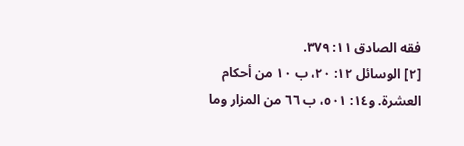فقه الصادق ١١: ٣٧٩.
[٢] الوسائل ١٢: ٢٠، ب ١٠ من أحكام العشرة. و١٤: ٥٠١، ب ٦٦ من المزار وما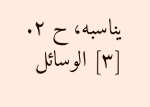يناسبه، ح ٢.
[٣] الوسائل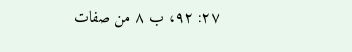٢٧: ٩٢، ب ٨ من صفات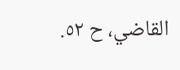القاضي، ح ٥٢.